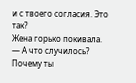и с твоего согласия. Это так?
Жена горько покивала.
— А что случилось? Почему ты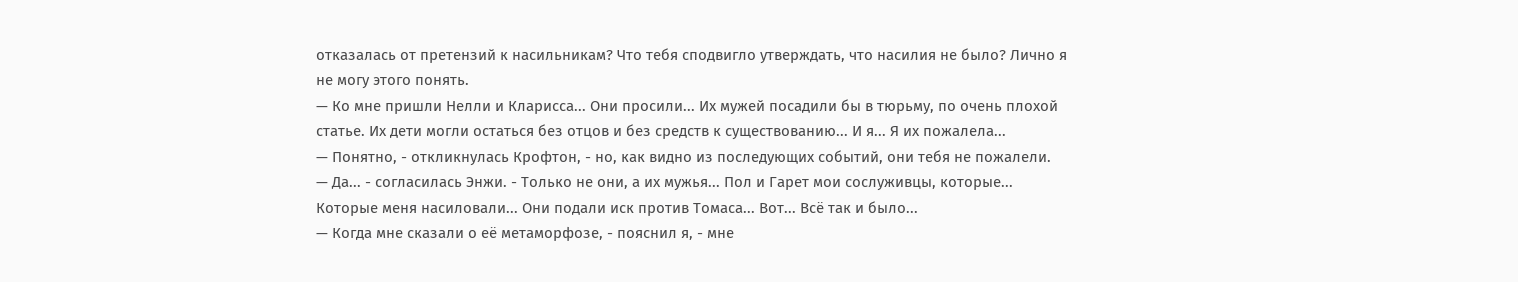отказалась от претензий к насильникам? Что тебя сподвигло утверждать, что насилия не было? Лично я не могу этого понять.
— Ко мне пришли Нелли и Кларисса... Они просили... Их мужей посадили бы в тюрьму, по очень плохой статье. Их дети могли остаться без отцов и без средств к существованию... И я... Я их пожалела...
— Понятно, - откликнулась Крофтон, - но, как видно из последующих событий, они тебя не пожалели.
— Да... - согласилась Энжи. - Только не они, а их мужья... Пол и Гарет мои сослуживцы, которые... Которые меня насиловали... Они подали иск против Томаса... Вот... Всё так и было...
— Когда мне сказали о её метаморфозе, - пояснил я, - мне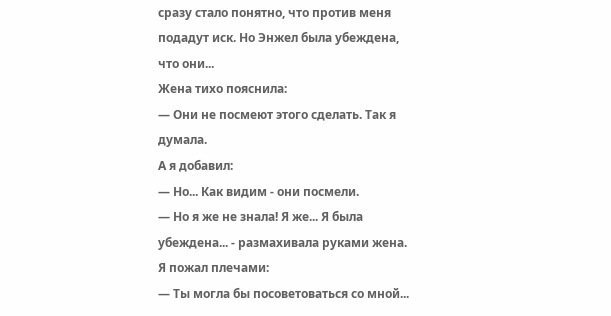сразу стало понятно, что против меня подадут иск. Но Энжел была убеждена, что они...
Жена тихо пояснила:
— Они не посмеют этого сделать. Так я думала.
А я добавил:
— Но... Как видим - они посмели.
— Но я же не знала! Я же... Я была убеждена... - размахивала руками жена.
Я пожал плечами:
— Ты могла бы посоветоваться со мной...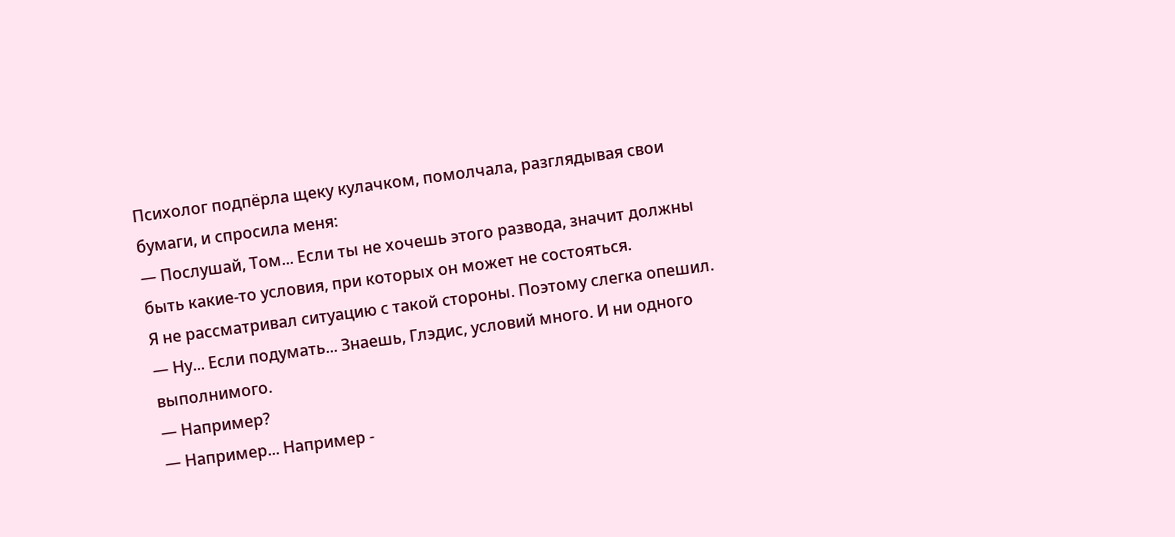Психолог подпёрла щеку кулачком, помолчала, разглядывая свои бумаги, и спросила меня:
— Послушай, Том... Если ты не хочешь этого развода, значит должны быть какие-то условия, при которых он может не состояться.
Я не рассматривал ситуацию с такой стороны. Поэтому слегка опешил.
— Ну... Если подумать... Знаешь, Глэдис, условий много. И ни одного выполнимого.
— Например?
— Например... Например -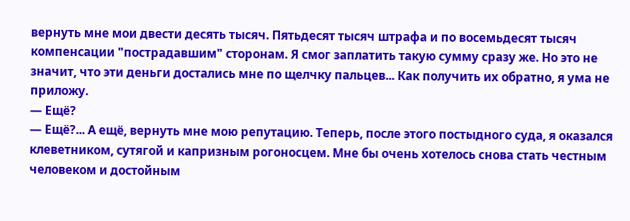вернуть мне мои двести десять тысяч. Пятьдесят тысяч штрафа и по восемьдесят тысяч компенсации "пострадавшим" сторонам. Я смог заплатить такую сумму сразу же. Но это не значит, что эти деньги достались мне по щелчку пальцев... Как получить их обратно, я ума не приложу.
— Ещё?
— Ещё?... А ещё, вернуть мне мою репутацию. Теперь, после этого постыдного суда, я оказался клеветником, сутягой и капризным рогоносцем. Мне бы очень хотелось снова стать честным человеком и достойным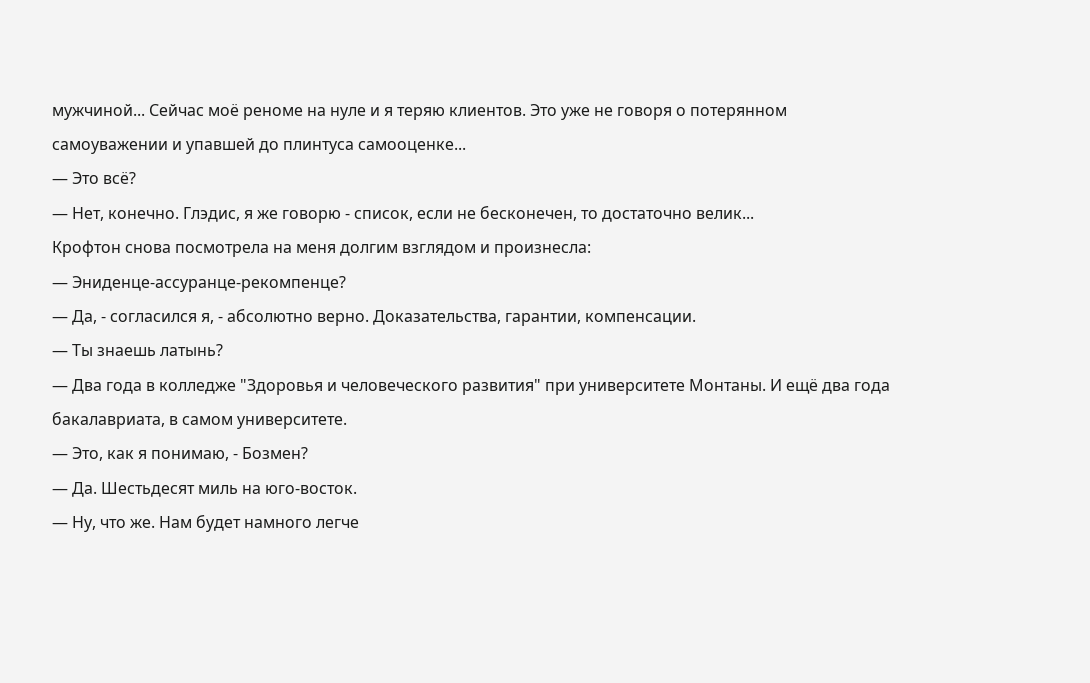мужчиной... Сейчас моё реноме на нуле и я теряю клиентов. Это уже не говоря о потерянном самоуважении и упавшей до плинтуса самооценке...
— Это всё?
— Нет, конечно. Глэдис, я же говорю - список, если не бесконечен, то достаточно велик...
Крофтон снова посмотрела на меня долгим взглядом и произнесла:
— Эниденце-ассуранце-рекомпенце?
— Да, - согласился я, - абсолютно верно. Доказательства, гарантии, компенсации.
— Ты знаешь латынь?
— Два года в колледже "Здоровья и человеческого развития" при университете Монтаны. И ещё два года бакалавриата, в самом университете.
— Это, как я понимаю, - Бозмен?
— Да. Шестьдесят миль на юго-восток.
— Ну, что же. Нам будет намного легче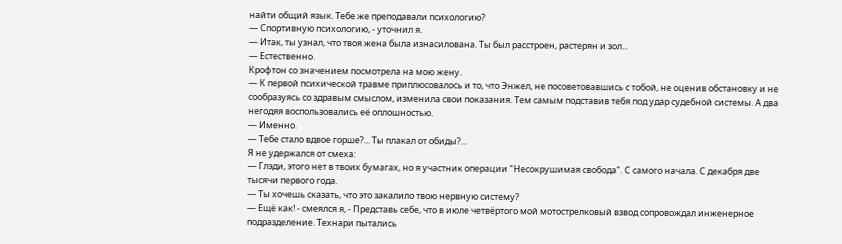найти общий язык. Тебе же преподавали психологию?
— Спортивную психологию, - уточнил я.
— Итак, ты узнал, что твоя жена была изнасилована. Ты был расстроен, растерян и зол...
— Естественно.
Крофтон со значением посмотрела на мою жену.
— К первой психической травме приплюсовалось и то, что Энжел, не посоветовавшись с тобой, не оценив обстановку и не сообразуясь со здравым смыслом, изменила свои показания. Тем самым подставив тебя под удар судебной системы. А два негодяя воспользовались её оплошностью.
— Именно.
— Тебе стало вдвое горше?... Ты плакал от обиды?...
Я не удержался от смеха:
— Глэди, этого нет в твоих бумагах, но я участник операции "Несокрушимая свобода". С самого начала. С декабря две тысячи первого года.
— Ты хочешь сказать, что это закалило твою нервную систему?
— Ещё как! - смеялся я, - Представь себе, что в июле четвёртого мой мотострелковый взвод сопровождал инженерное подразделение. Технари пытались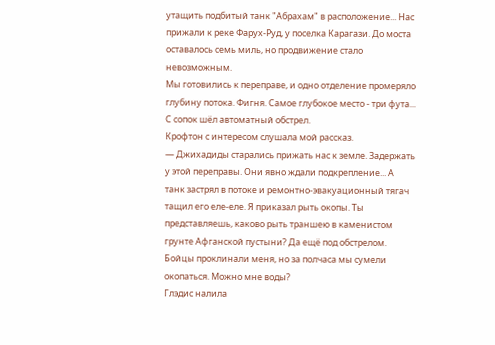утащить подбитый танк "Абрахам" в расположение... Нас прижали к реке Фарух-Руд, у поселка Карагази. До моста оставалось семь миль, но продвижение стало невозможным.
Мы готовились к переправе, и одно отделение промеряло глубину потока. Фигня. Самое глубокое место - три фута... С сопок шёл автоматный обстрел.
Крофтон с интересом слушала мой рассказ.
— Джихадиды старались прижать нас к земле. Задержать у этой переправы. Они явно ждали подкрепление... А танк застрял в потоке и ремонтно-эвакуационный тягач тащил его еле-еле. Я приказал рыть окопы. Ты представляешь, каково рыть траншею в каменистом грунте Афганской пустыни? Да ещё под обстрелом. Бойцы проклинали меня, но за полчаса мы сумели окопаться. Можно мне воды?
Глэдис налила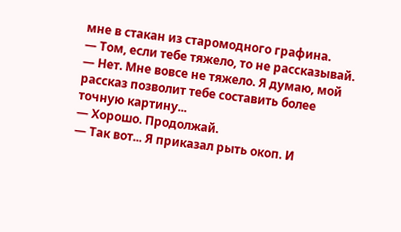мне в стакан из старомодного графина.
— Том, если тебе тяжело, то не рассказывай.
— Нет. Мне вовсе не тяжело. Я думаю, мой рассказ позволит тебе составить более точную картину...
— Хорошо. Продолжай.
— Так вот... Я приказал рыть окоп. И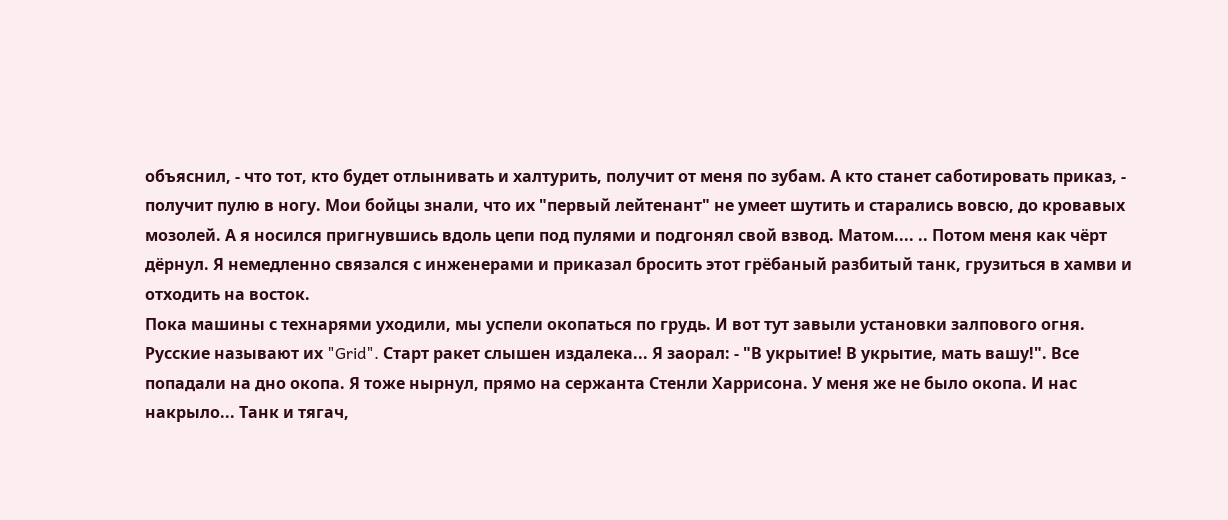объяснил, - что тот, кто будет отлынивать и халтурить, получит от меня по зубам. А кто станет саботировать приказ, - получит пулю в ногу. Мои бойцы знали, что их "первый лейтенант" не умеет шутить и старались вовсю, до кровавых мозолей. А я носился пригнувшись вдоль цепи под пулями и подгонял свой взвод. Матом.... .. Потом меня как чёрт дёрнул. Я немедленно связался с инженерами и приказал бросить этот грёбаный разбитый танк, грузиться в хамви и отходить на восток.
Пока машины с технарями уходили, мы успели окопаться по грудь. И вот тут завыли установки залпового огня. Русские называют их "Grid". Старт ракет слышен издалека... Я заорал: - "В укрытие! В укрытие, мать вашу!". Все попадали на дно окопа. Я тоже нырнул, прямо на сержанта Стенли Харрисона. У меня же не было окопа. И нас накрыло... Танк и тягач,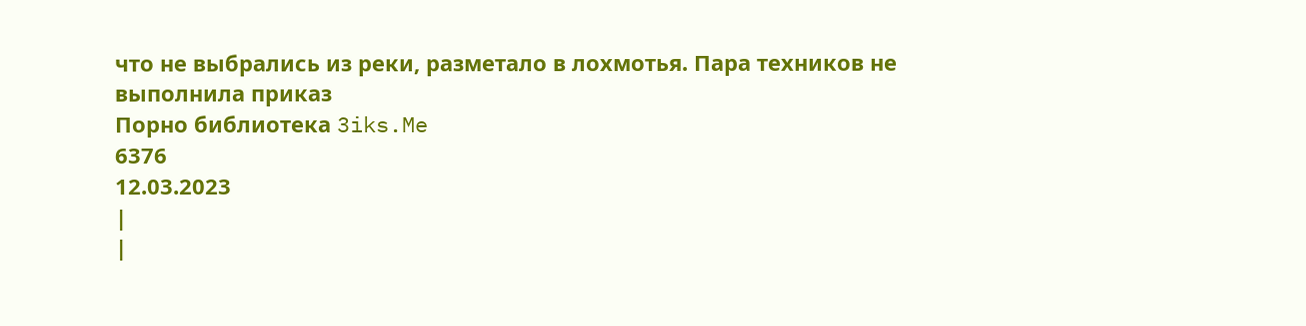что не выбрались из реки, разметало в лохмотья. Пара техников не выполнила приказ
Порно библиотека 3iks.Me
6376
12.03.2023
|
|